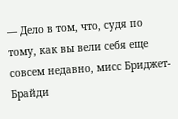— Дело в том, что, судя по тому, как вы вели себя еще совсем недавно, мисс Бриджет-Брайди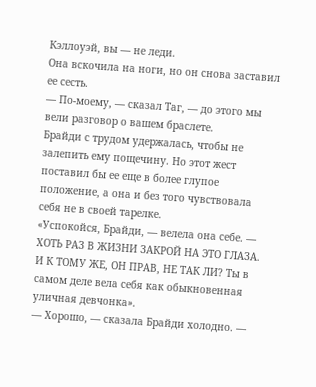Кэллоуэй, вы — не леди.
Она вскочила на ноги, но он снова заставил ее сесть.
— По-моему, — сказал Таг, — до этого мы вели разговор о вашем браслете.
Брайди с трудом удержалась, чтобы не залепить ему пощечину. Но этот жест поставил бы ее еще в более глупое положение, а она и без того чувствовала себя не в своей тарелке.
«Успокойся, Брайди, — велела она себе. — ХОТЬ РАЗ В ЖИЗНИ ЗАКРОЙ НА ЭТО ГЛАЗА. И К ТОМУ ЖЕ, ОН ПРАВ, НЕ ТАК ЛИ? Ты в самом деле вела себя как обыкновенная уличная девчонка».
— Хорошо, — сказала Брайди холодно. —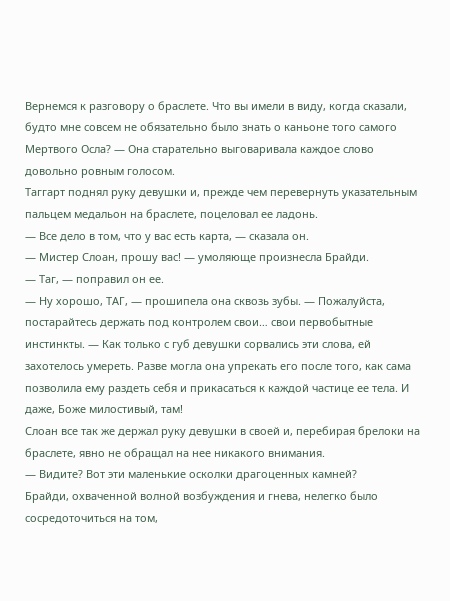Вернемся к разговору о браслете. Что вы имели в виду, когда сказали, будто мне совсем не обязательно было знать о каньоне того самого Мертвого Осла? — Она старательно выговаривала каждое слово довольно ровным голосом.
Таггарт поднял руку девушки и, прежде чем перевернуть указательным пальцем медальон на браслете, поцеловал ее ладонь.
— Все дело в том, что у вас есть карта, — сказала он.
— Мистер Слоан, прошу вас! — умоляюще произнесла Брайди.
— Таг, — поправил он ее.
— Ну хорошо, ТАГ, — прошипела она сквозь зубы. — Пожалуйста, постарайтесь держать под контролем свои… свои первобытные инстинкты. — Как только с губ девушки сорвались эти слова, ей захотелось умереть. Разве могла она упрекать его после того, как сама позволила ему раздеть себя и прикасаться к каждой частице ее тела. И даже, Боже милостивый, там!
Слоан все так же держал руку девушки в своей и, перебирая брелоки на браслете, явно не обращал на нее никакого внимания.
— Видите? Вот эти маленькие осколки драгоценных камней?
Брайди, охваченной волной возбуждения и гнева, нелегко было сосредоточиться на том,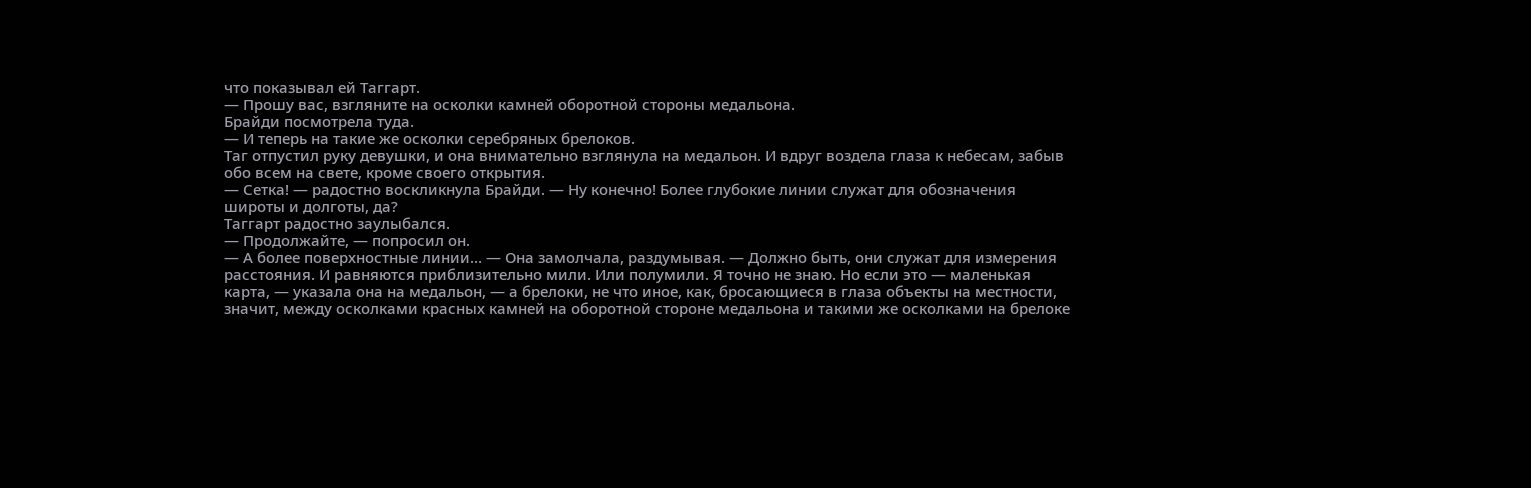что показывал ей Таггарт.
— Прошу вас, взгляните на осколки камней оборотной стороны медальона.
Брайди посмотрела туда.
— И теперь на такие же осколки серебряных брелоков.
Таг отпустил руку девушки, и она внимательно взглянула на медальон. И вдруг воздела глаза к небесам, забыв обо всем на свете, кроме своего открытия.
— Сетка! — радостно воскликнула Брайди. — Ну конечно! Более глубокие линии служат для обозначения широты и долготы, да?
Таггарт радостно заулыбался.
— Продолжайте, — попросил он.
— А более поверхностные линии… — Она замолчала, раздумывая. — Должно быть, они служат для измерения расстояния. И равняются приблизительно мили. Или полумили. Я точно не знаю. Но если это — маленькая карта, — указала она на медальон, — а брелоки, не что иное, как, бросающиеся в глаза объекты на местности, значит, между осколками красных камней на оборотной стороне медальона и такими же осколками на брелоке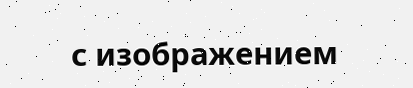с изображением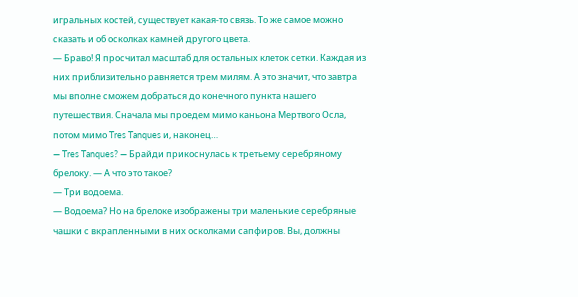игральных костей, существует какая-то связь. То же самое можно сказать и об осколках камней другого цвета.
— Браво! Я просчитал масштаб для остальных клеток сетки. Каждая из них приблизительно равняется трем милям. А это значит, что завтра мы вполне сможем добраться до конечного пункта нашего путешествия. Сначала мы проедем мимо каньона Мертвого Осла, потом мимо Tres Tanques и, наконец…
— Tres Tanques? — Брайди прикоснулась к третьему серебряному брелоку. — А что это такое?
— Три водоема.
— Водоема? Но на брелоке изображены три маленькие серебряные чашки с вкрапленными в них осколками сапфиров. Вы, должны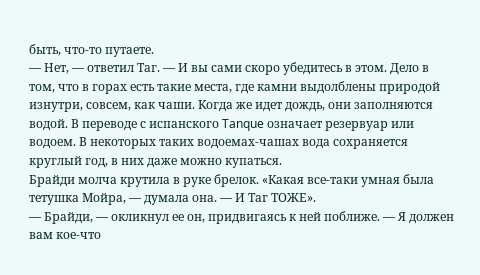быть, что-то путаете.
— Нет, — ответил Таг. — И вы сами скоро убедитесь в этом. Дело в том, что в горах есть такие места, где камни выдолблены природой изнутри, совсем, как чаши. Когда же идет дождь, они заполняются водой. В переводе с испанского Tanque означает резервуар или водоем. В некоторых таких водоемах-чашах вода сохраняется круглый год, в них даже можно купаться.
Брайди молча крутила в руке брелок. «Какая все-таки умная была тетушка Мойра, — думала она. — И Таг ТОЖЕ».
— Брайди, — окликнул ее он, придвигаясь к ней поближе. — Я должен вам кое-что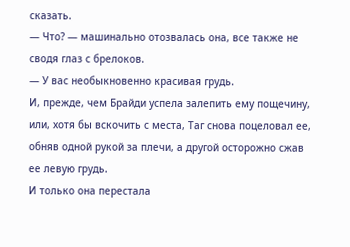сказать.
— Что? — машинально отозвалась она, все также не сводя глаз с брелоков.
— У вас необыкновенно красивая грудь.
И, прежде, чем Брайди успела залепить ему пощечину, или, хотя бы вскочить с места, Таг снова поцеловал ее, обняв одной рукой за плечи, а другой осторожно сжав ее левую грудь.
И только она перестала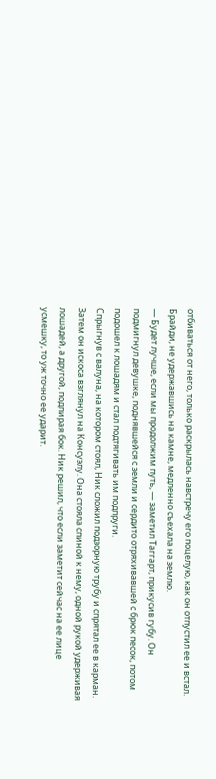отбиваться от него, только раскрылась навстречу его поцелую, как он отпустил ее и встал.
Брайди, не удержавшись на камне, медленно съехала на землю.
— Будет лучше, если мы продолжим путь, — заметил Таггарт, прикусив губу. Он подмигнул девушке, поднявшейся с земли и сердито отряхивавшей с брюк песок, потом подошел к лошадям и стал подтягивать им подпруги.
Спрыгнув с валуна, на котором стоял, Ник сложил подзорную трубу и спрятал ее в карман. Затем он искоса взглянул на Консуэлу. Она стояла спиной к нему, одной рукой удерживая лошадей, а другой, подпирая бок. Ник решил, что если заметит сейчас на ее лице усмешку, то уж точно ее ударит.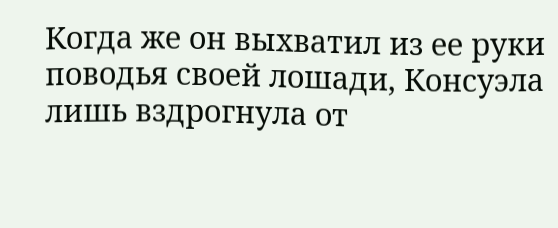Когда же он выхватил из ее руки поводья своей лошади, Консуэла лишь вздрогнула от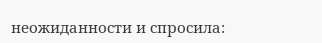неожиданности и спросила: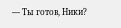— Ты готов, Ники?